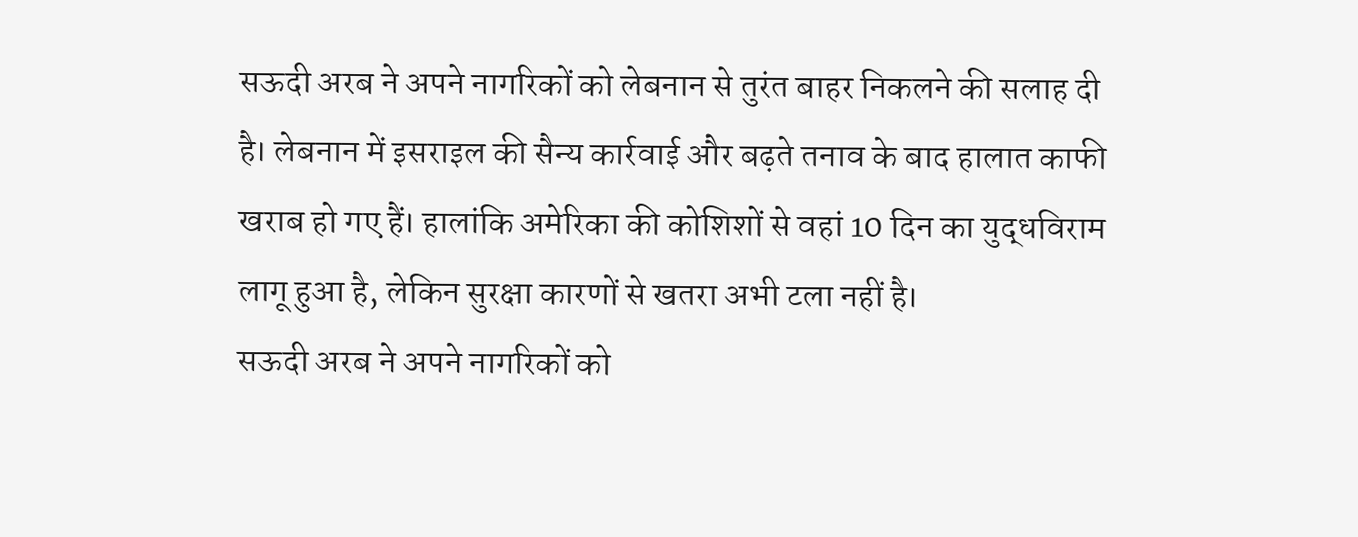सऊदी अरब ने अपने नागरिकों को लेबनान से तुरंत बाहर निकलने की सलाह दी है। लेबनान में इसराइल की सैन्य कार्रवाई और बढ़ते तनाव के बाद हालात काफी खराब हो गए हैं। हालांकि अमेरिका की कोशिशों से वहां 10 दिन का युद्धविराम लागू हुआ है, लेकिन सुरक्षा कारणों से खतरा अभी टला नहीं है।
सऊदी अरब ने अपने नागरिकों को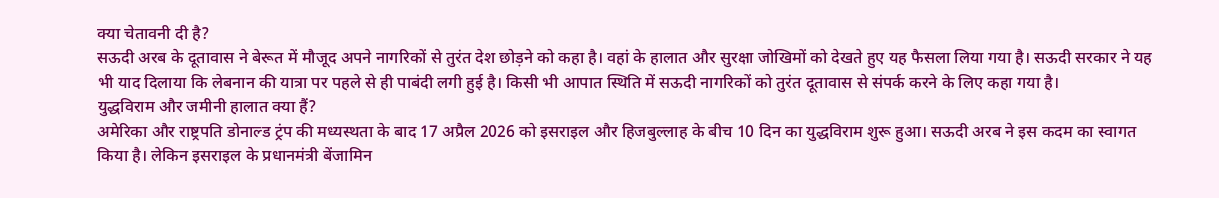क्या चेतावनी दी है?
सऊदी अरब के दूतावास ने बेरूत में मौजूद अपने नागरिकों से तुरंत देश छोड़ने को कहा है। वहां के हालात और सुरक्षा जोखिमों को देखते हुए यह फैसला लिया गया है। सऊदी सरकार ने यह भी याद दिलाया कि लेबनान की यात्रा पर पहले से ही पाबंदी लगी हुई है। किसी भी आपात स्थिति में सऊदी नागरिकों को तुरंत दूतावास से संपर्क करने के लिए कहा गया है।
युद्धविराम और जमीनी हालात क्या हैं?
अमेरिका और राष्ट्रपति डोनाल्ड ट्रंप की मध्यस्थता के बाद 17 अप्रैल 2026 को इसराइल और हिजबुल्लाह के बीच 10 दिन का युद्धविराम शुरू हुआ। सऊदी अरब ने इस कदम का स्वागत किया है। लेकिन इसराइल के प्रधानमंत्री बेंजामिन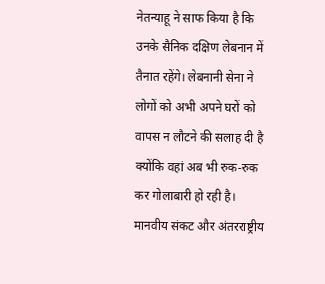नेतन्याहू ने साफ किया है कि उनके सैनिक दक्षिण लेबनान में तैनात रहेंगे। लेबनानी सेना ने लोगों को अभी अपने घरों को वापस न लौटने की सलाह दी है क्योंकि वहां अब भी रुक-रुक कर गोलाबारी हो रही है।
मानवीय संकट और अंतरराष्ट्रीय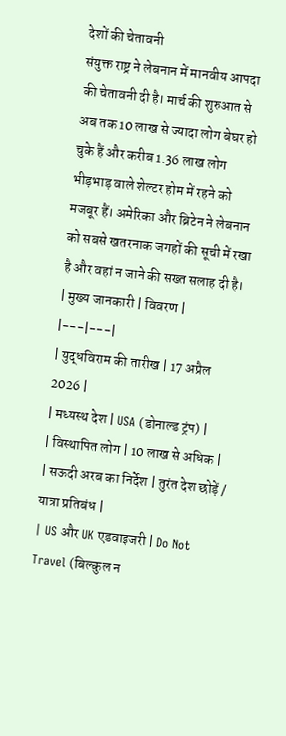देशों की चेतावनी
संयुक्त राष्ट्र ने लेबनान में मानवीय आपदा की चेतावनी दी है। मार्च की शुरुआत से अब तक 10 लाख से ज्यादा लोग बेघर हो चुके हैं और करीब 1.36 लाख लोग भीड़भाड़ वाले शेल्टर होम में रहने को मजबूर हैं। अमेरिका और ब्रिटेन ने लेबनान को सबसे खतरनाक जगहों की सूची में रखा है और वहां न जाने की सख्त सलाह दी है।
| मुख्य जानकारी | विवरण |
|---|---|
| युद्धविराम की तारीख | 17 अप्रैल 2026 |
| मध्यस्थ देश | USA (डोनाल्ड ट्रंप) |
| विस्थापित लोग | 10 लाख से अधिक |
| सऊदी अरब का निर्देश | तुरंत देश छोड़ें / यात्रा प्रतिबंध |
| US और UK एडवाइजरी | Do Not Travel (बिल्कुल न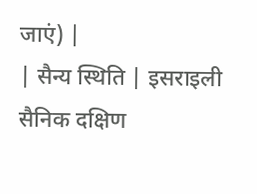जाएं) |
| सैन्य स्थिति | इसराइली सैनिक दक्षिण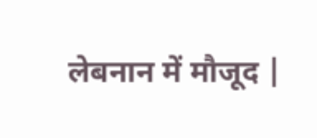लेबनान में मौजूद |